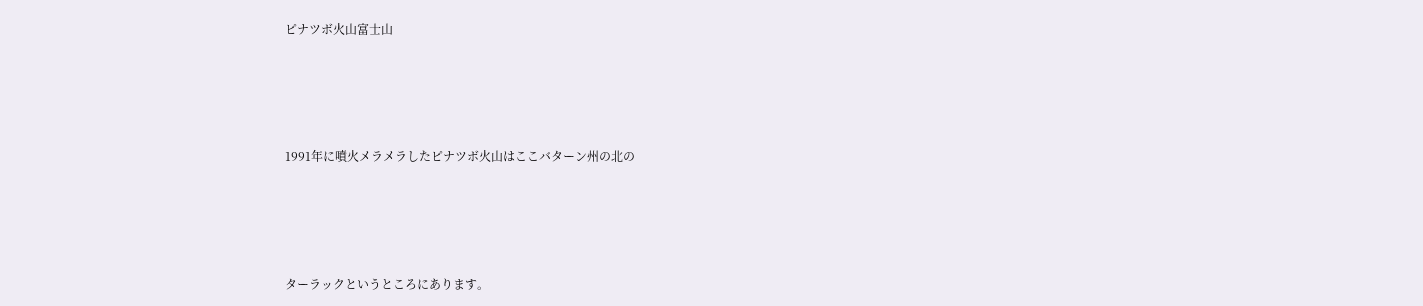ピナツボ火山富士山




1991年に噴火メラメラしたピナツボ火山はここバターン州の北の




ターラックというところにあります。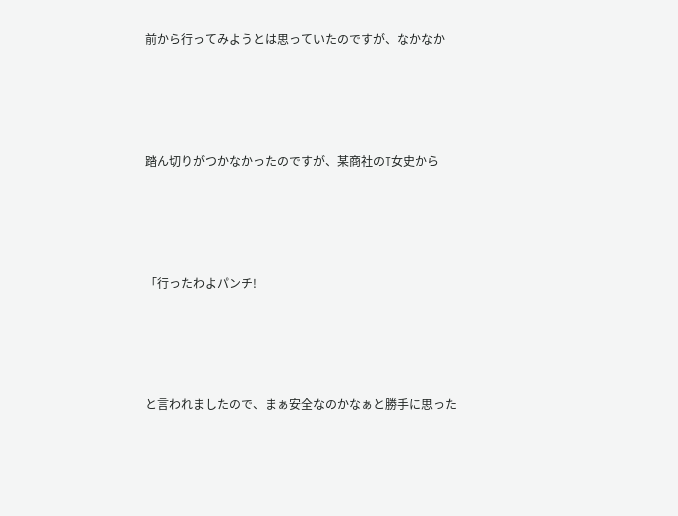前から行ってみようとは思っていたのですが、なかなか




踏ん切りがつかなかったのですが、某商社のT女史から




「行ったわよパンチ!




と言われましたので、まぁ安全なのかなぁと勝手に思った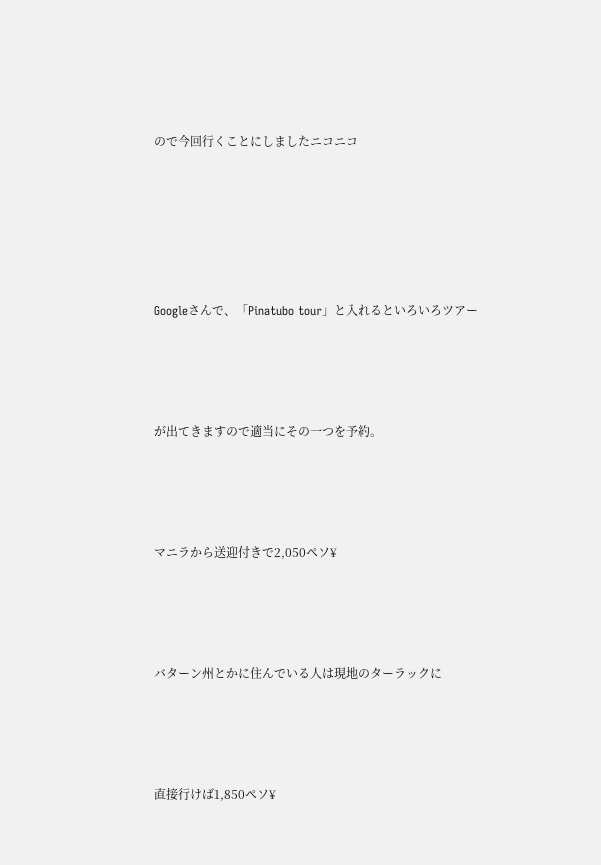ので今回行くことにしましたニコニコ






Googleさんで、「Pinatubo tour」と入れるといろいろツアー




が出てきますので適当にその一つを予約。




マニラから送迎付きで2,050ペソ¥




バターン州とかに住んでいる人は現地のターラックに




直接行けば1,850ペソ¥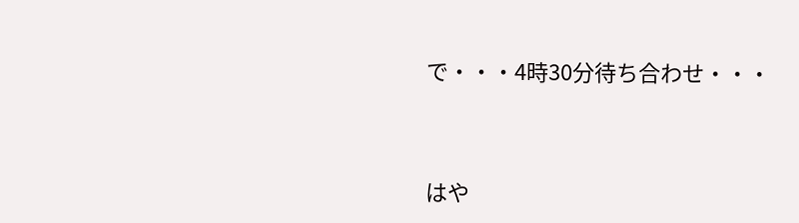で・・・4時30分待ち合わせ・・・




はや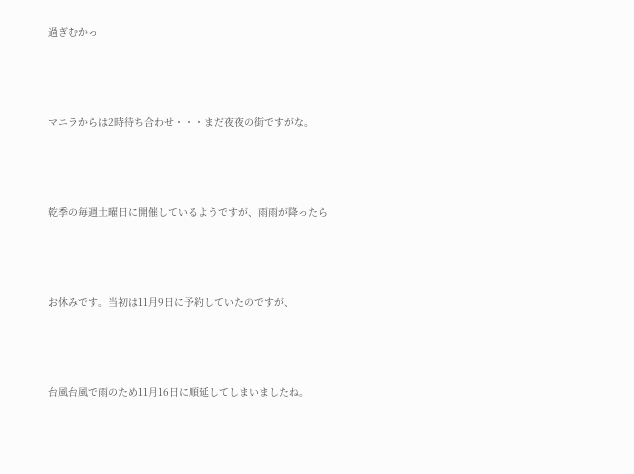過ぎむかっ




マニラからは2時待ち合わせ・・・まだ夜夜の街ですがな。




乾季の毎週土曜日に開催しているようですが、雨雨が降ったら




お休みです。当初は11月9日に予約していたのですが、




台風台風で雨のため11月16日に順延してしまいましたね。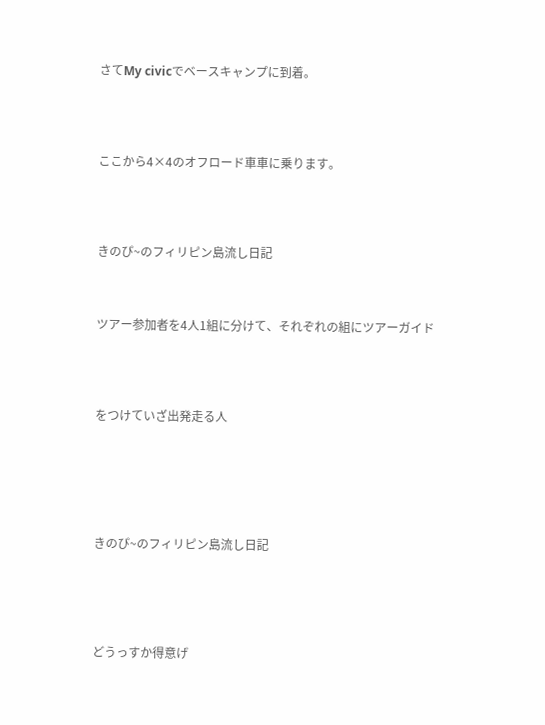さてMy civicでベースキャンプに到着。




ここから4×4のオフロード車車に乗ります。




きのぴ~のフィリピン島流し日記



ツアー参加者を4人1組に分けて、それぞれの組にツアーガイド




をつけていざ出発走る人






きのぴ~のフィリピン島流し日記





どうっすか得意げ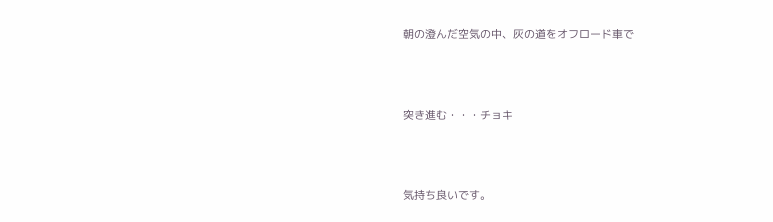朝の澄んだ空気の中、灰の道をオフロード車で




突き進む・・・チョキ




気持ち良いです。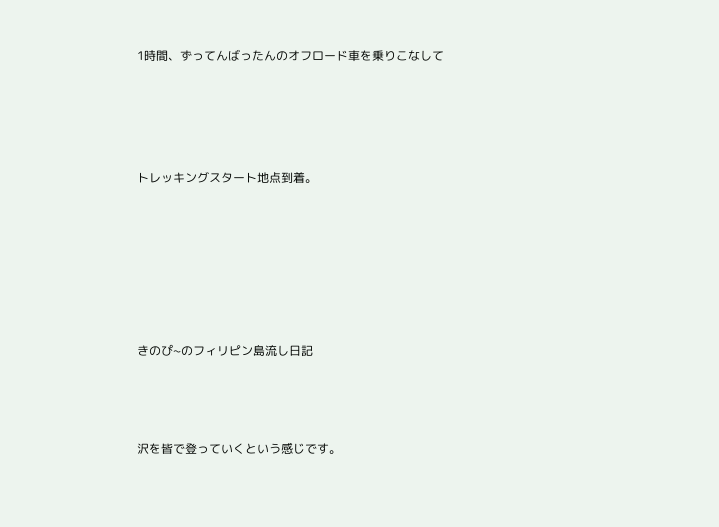1時間、ずってんばったんのオフロード車を乗りこなして




トレッキングスタート地点到着。






きのぴ~のフィリピン島流し日記



沢を皆で登っていくという感じです。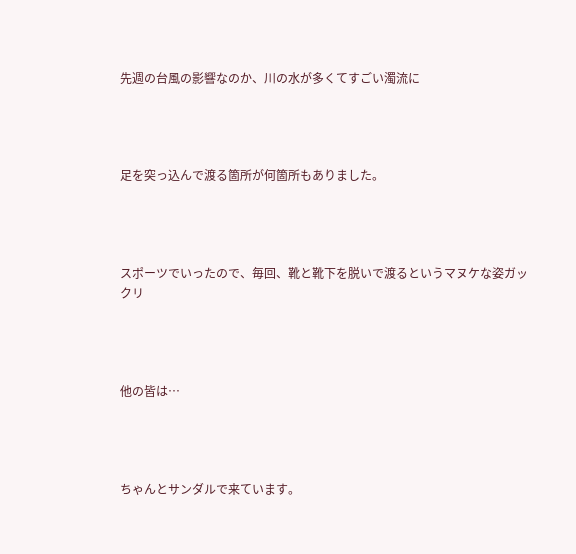先週の台風の影響なのか、川の水が多くてすごい濁流に




足を突っ込んで渡る箇所が何箇所もありました。




スポーツでいったので、毎回、靴と靴下を脱いで渡るというマヌケな姿ガックリ




他の皆は…




ちゃんとサンダルで来ています。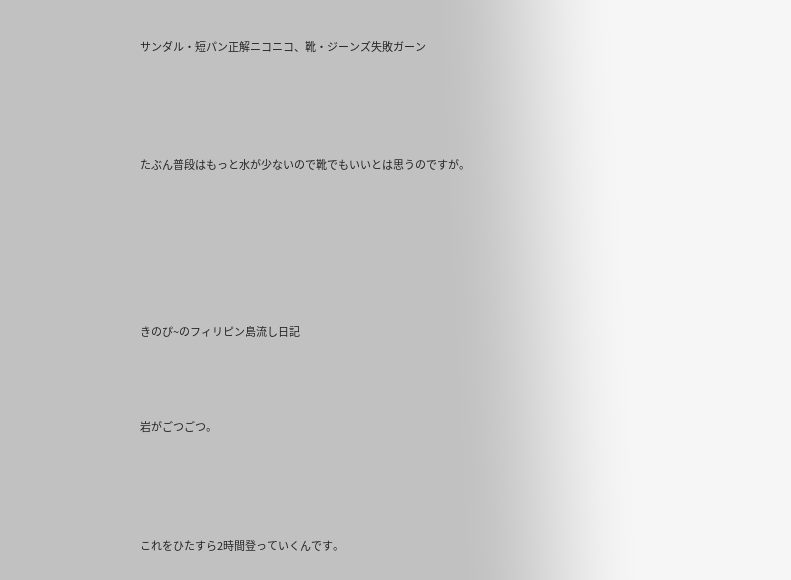サンダル・短パン正解ニコニコ、靴・ジーンズ失敗ガーン




たぶん普段はもっと水が少ないので靴でもいいとは思うのですが。






きのぴ~のフィリピン島流し日記



岩がごつごつ。




これをひたすら2時間登っていくんです。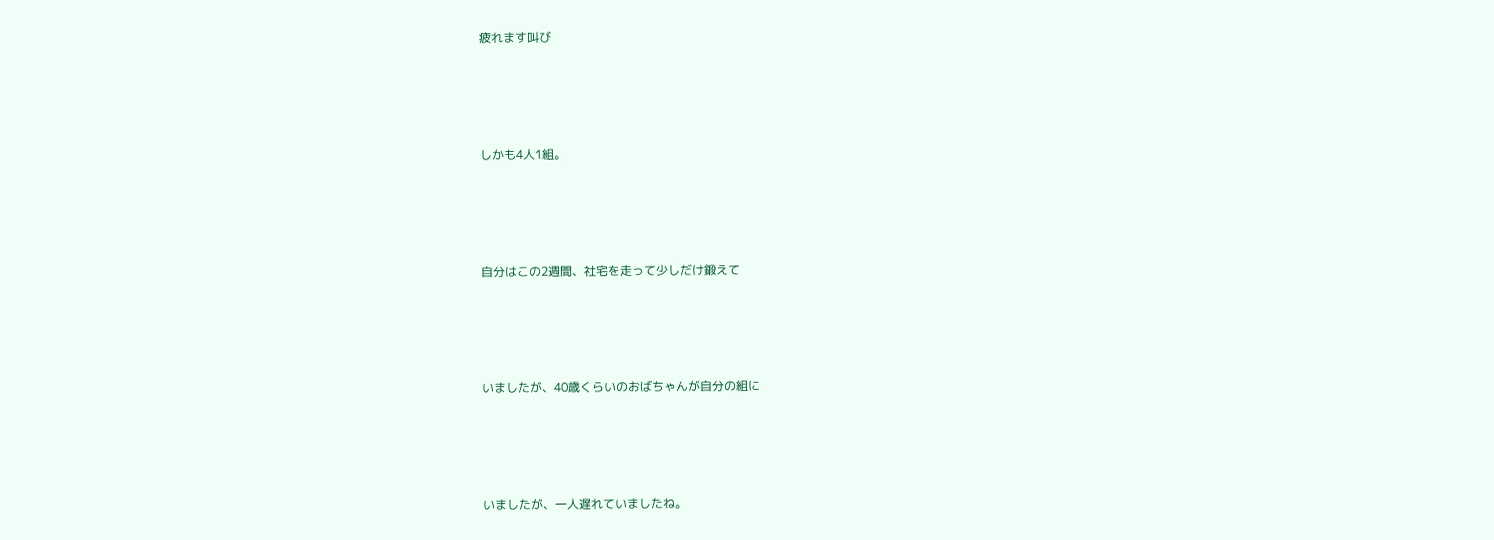疲れます叫び




しかも4人1組。




自分はこの2週間、社宅を走って少しだけ鍛えて




いましたが、40歳くらいのおばちゃんが自分の組に




いましたが、一人遅れていましたね。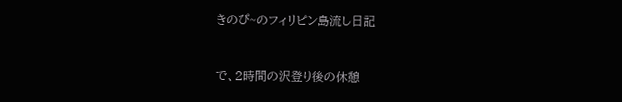きのぴ~のフィリピン島流し日記



で、2時間の沢登り後の休憩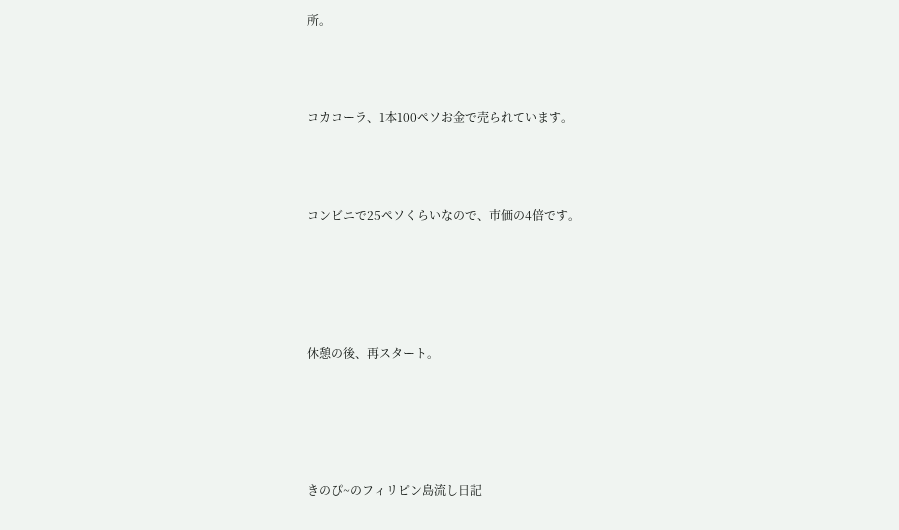所。




コカコーラ、1本100ペソお金で売られています。




コンビニで25ペソくらいなので、市価の4倍です。






休憩の後、再スタート。






きのぴ~のフィリピン島流し日記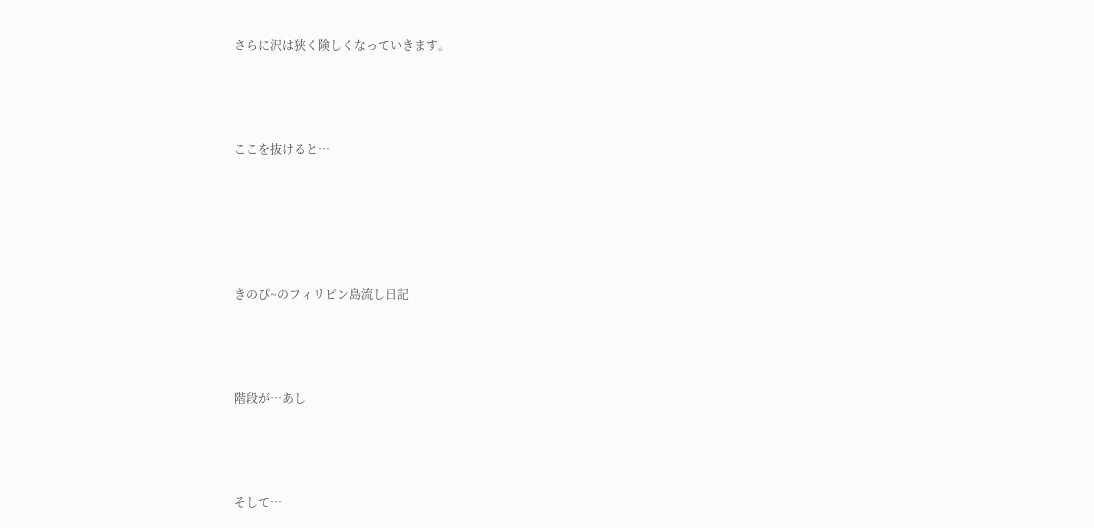さらに沢は狭く険しくなっていきます。




ここを抜けると…






きのぴ~のフィリピン島流し日記




階段が…あし




そして…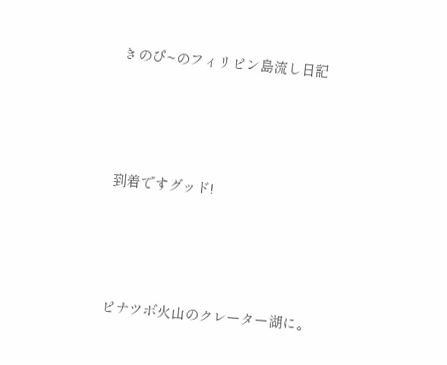きのぴ~のフィリピン島流し日記




到着ですグッド!




ピナツボ火山のクレーター湖に。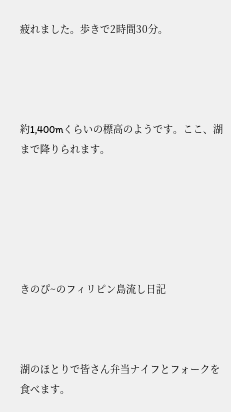疲れました。歩きで2時間30分。




約1,400mくらいの標高のようです。ここ、湖まで降りられます。






きのぴ~のフィリピン島流し日記



湖のほとりで皆さん弁当ナイフとフォークを食べます。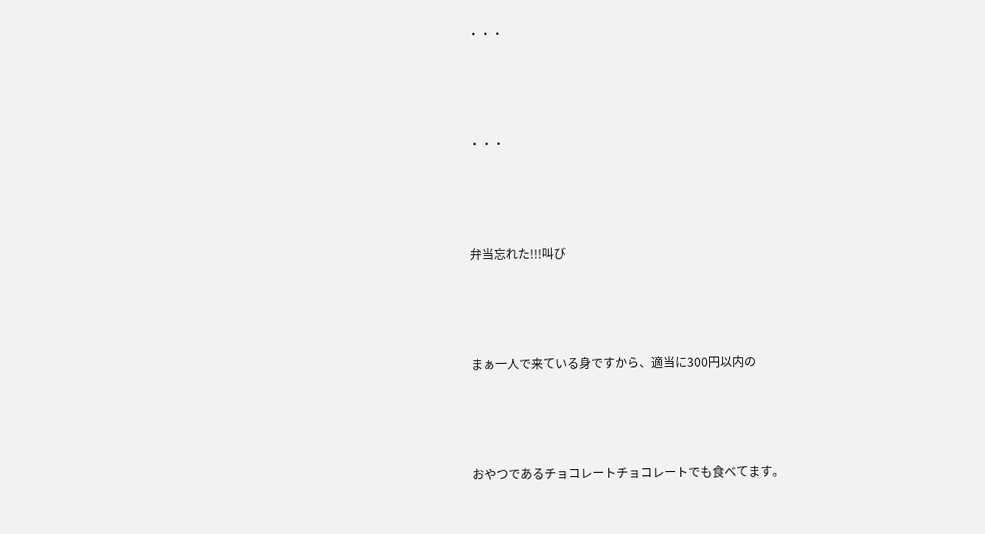・・・




・・・




弁当忘れた!!!叫び




まぁ一人で来ている身ですから、適当に300円以内の




おやつであるチョコレートチョコレートでも食べてます。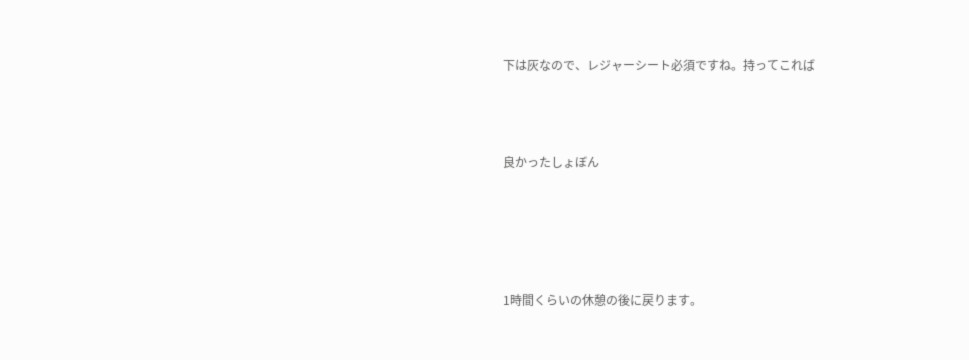下は灰なので、レジャーシート必須ですね。持ってこれば




良かったしょぼん






1時間くらいの休憩の後に戻ります。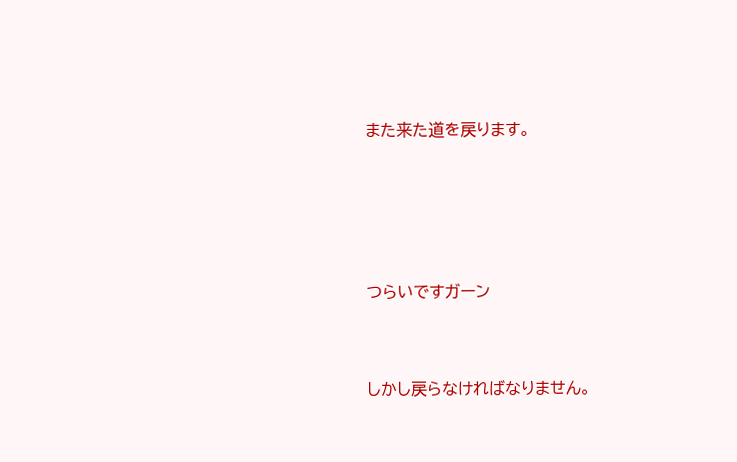また来た道を戻ります。




つらいですガーン


しかし戻らなければなりません。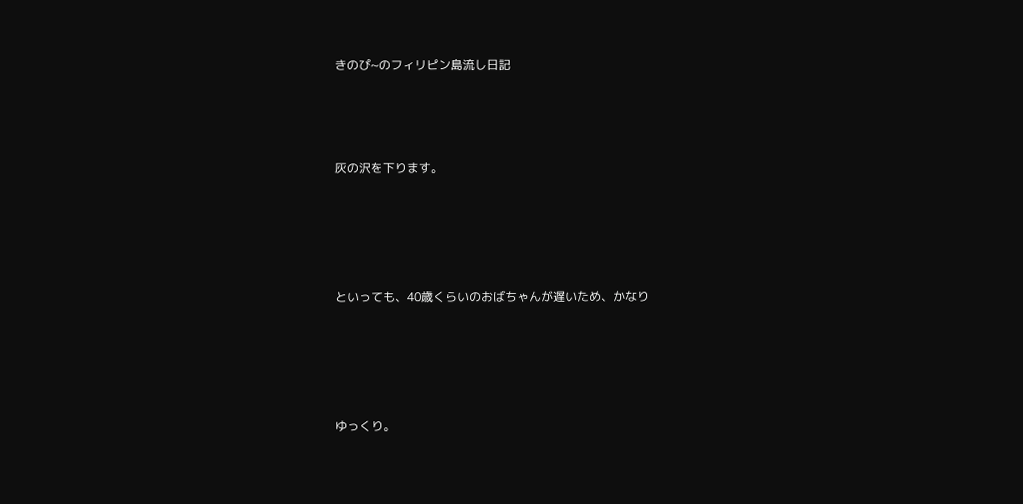きのぴ~のフィリピン島流し日記



灰の沢を下ります。




といっても、40歳くらいのおばちゃんが遅いため、かなり




ゆっくり。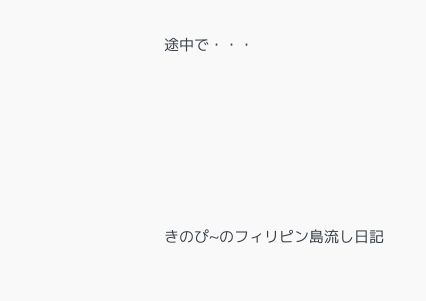途中で・・・






きのぴ~のフィリピン島流し日記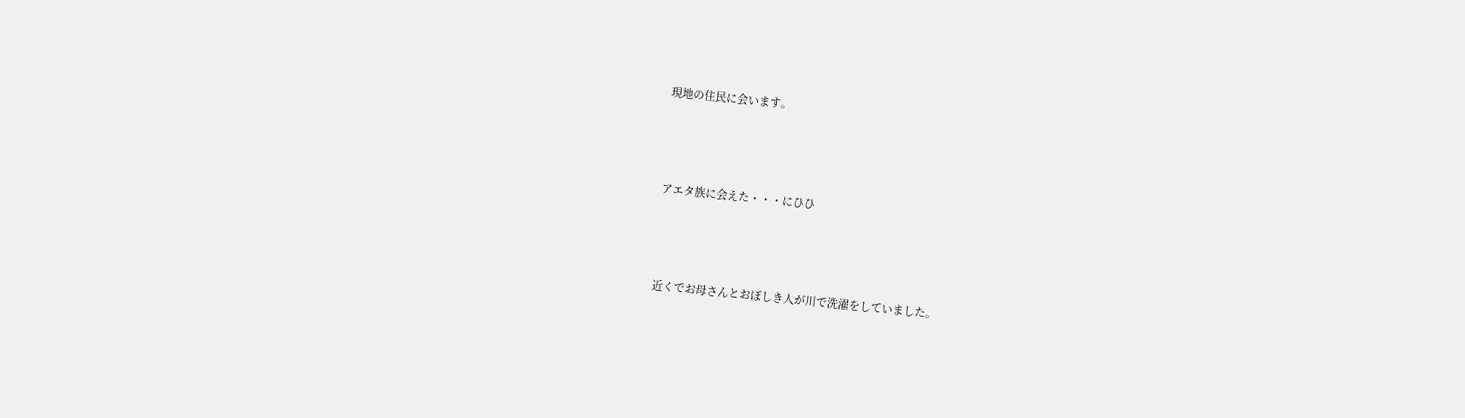現地の住民に会います。




アエタ族に会えた・・・にひひ




近くでお母さんとおぼしき人が川で洗濯をしていました。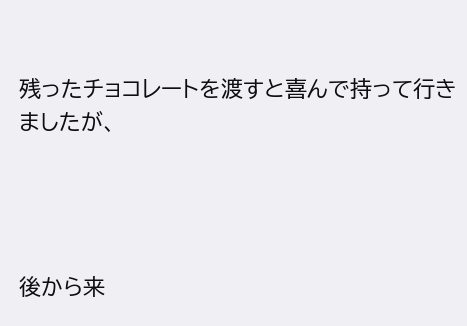残ったチョコレートを渡すと喜んで持って行きましたが、




後から来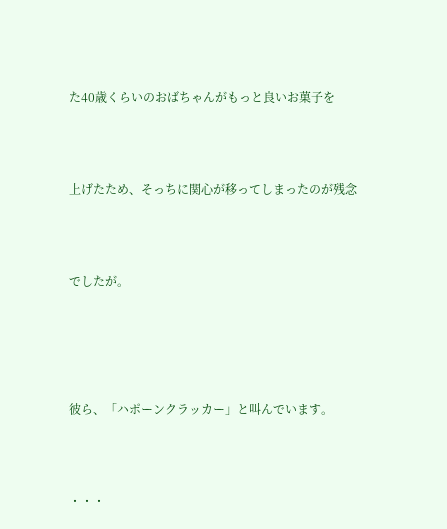た40歳くらいのおばちゃんがもっと良いお菓子を




上げたため、そっちに関心が移ってしまったのが残念




でしたが。






彼ら、「ハポーンクラッカー」と叫んでいます。




・・・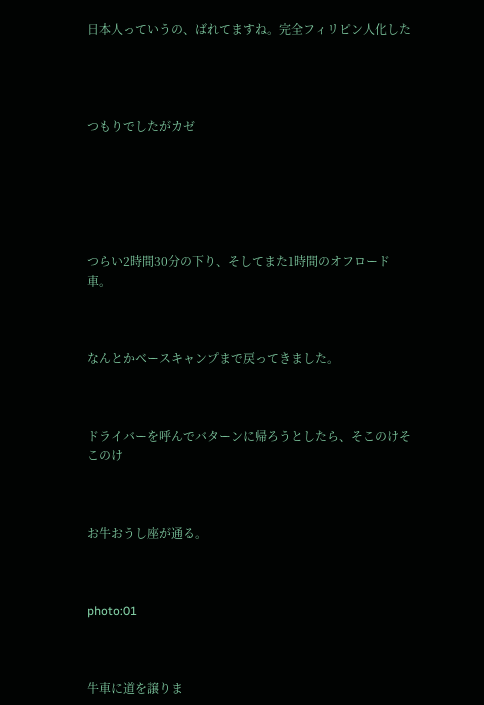日本人っていうの、ばれてますね。完全フィリピン人化した




つもりでしたがカゼ






つらい2時間30分の下り、そしてまた1時間のオフロード車。



なんとかベースキャンプまで戻ってきました。



ドライバーを呼んでバターンに帰ろうとしたら、そこのけそこのけ



お牛おうし座が通る。



photo:01



牛車に道を譲りま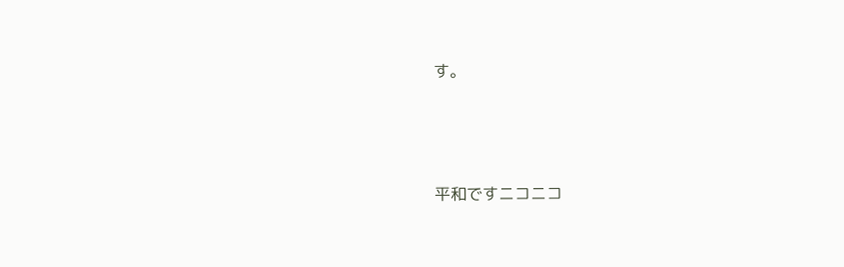す。



平和ですニコニコ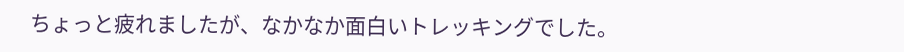ちょっと疲れましたが、なかなか面白いトレッキングでした。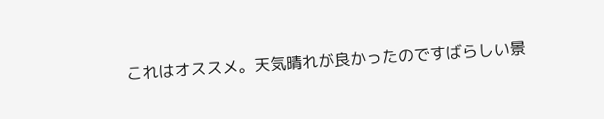これはオススメ。天気晴れが良かったのですばらしい景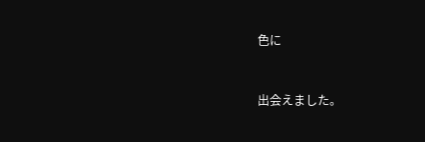色に



出会えました。